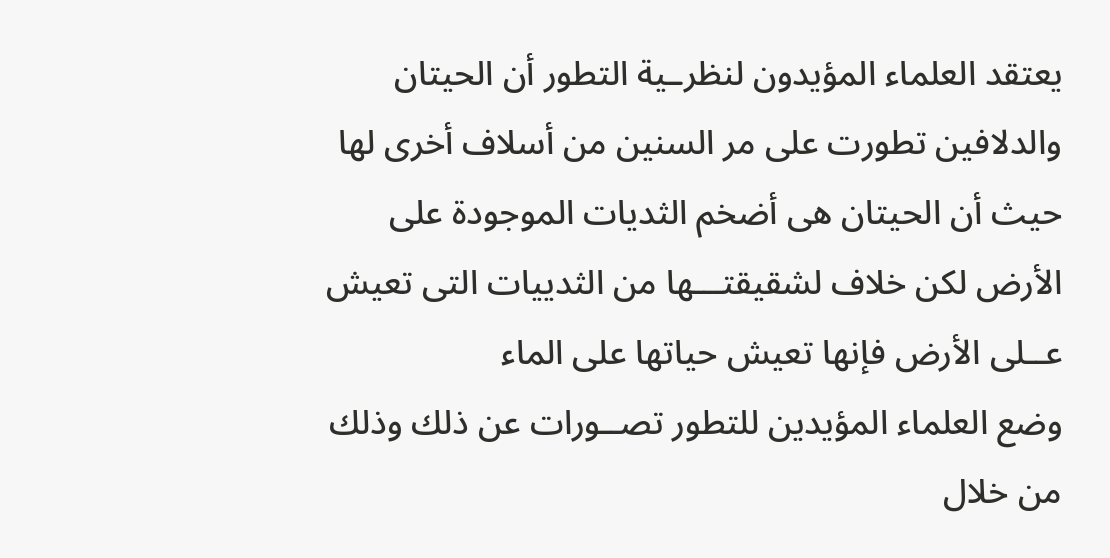يعتقد العلماء المؤيدون لنظرـية التطور أن الحيتان والدلافين تطورت على مر السنين من أسلاف أخرى لها حيث أن الحيتان هى أضخم الثديات الموجودة على الأرض لكن خلاف لشقيقتـــها من الثدييات التى تعيش عــلى الأرض فإنها تعيش حياتها على الماء
وضع العلماء المؤيدين للتطور تصــورات عن ذلك وذلك من خلال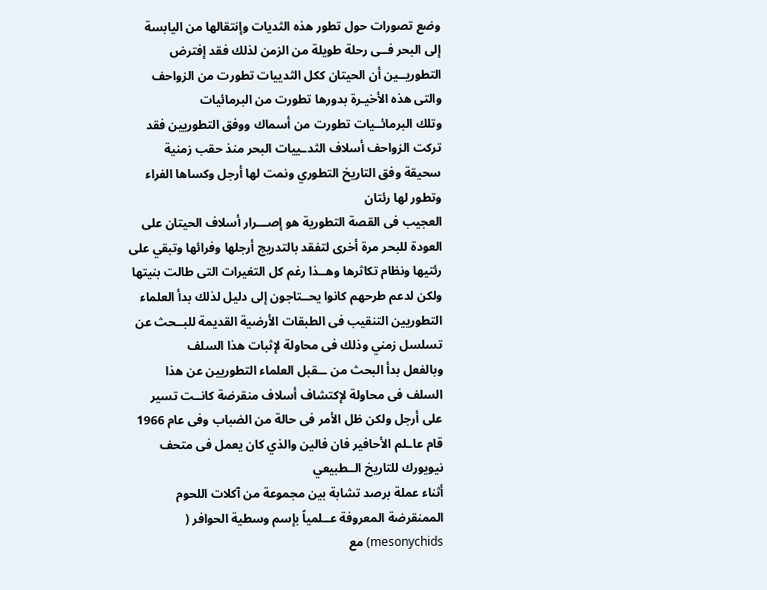وضع تصورات حول تطور هذه الثديات وإنتقالها من اليابسة إلى البحر فــى رحلة طويلة من الزمن لذلك فقد إفترض التطوريــين أن الحيتان ككل الثدييات تطورت من الزواحف والتى هذه الأخيـرة بدورها تطورت من البرمائيات
وتلك البرمائــيات تطورت من أسماك ووفق التطوريين فقد تركت الزواحف أسلاف الثدـييات البحر منذ حقب زمنية سحيقة وفق التاريخ التطوري ونمت لها أرجل وكساها الفراء وتطور لها رئتان
العجيب فى القصة التطورية هو إصـــرار أسلاف الحيتان على العودة للبحر مرة أخرى لتفقد بالتدريج أرجلها وفرائها وتبقي على رئتيها ونظام تكاثرها وهــذا رغم كل التغيرات التى طالت بنيتها
ولكن لدعم طرحهم كانوا يحــتاجون إلى دليل لذلك بدأ العلماء التطوريين التنقيب فى الطبقات الأرضية القديمة للبــحث عن تسلسل زمني وذلك فى محاولة لإثبات هذا السلف
وبالفعل بدأ البحث من ــقبل العلماء التطوريين عن هذا السلف فى محاولة لإكتشاف أسلاف منقرضة كانــت تسير على أرجل ولكن ظل الأمر فى حالة من الضباب وفى عام 1966 قام عاـلم الأحافير فان فالين والذي كان يعمل فى متحف نيويورك للتاريخ الــطبيعي
أثناء عملة برصد تشابة بين مجموعة من آكلات اللحوم الممنقرضة المعروفة عــلمياً بإسم وسطية الحوافر ( mesonychids) مع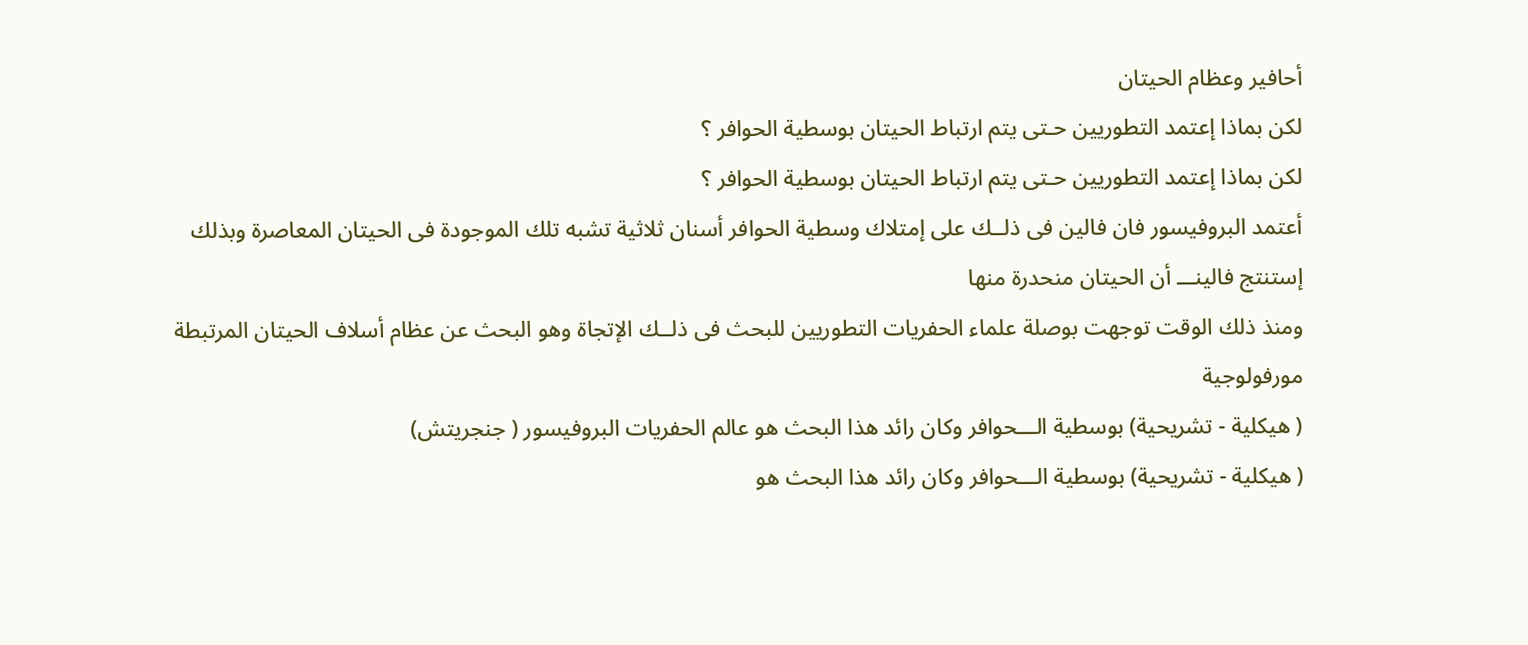أحافير وعظام الحيتان
لكن بماذا إعتمد التطوريين حـتى يتم ارتباط الحيتان بوسطية الحوافر ؟
لكن بماذا إعتمد التطوريين حـتى يتم ارتباط الحيتان بوسطية الحوافر ؟
أعتمد البروفيسور فان فالين فى ذلــك على إمتلاك وسطية الحوافر أسنان ثلاثية تشبه تلك الموجودة فى الحيتان المعاصرة وبذلك إستنتج فالينـــ أن الحيتان منحدرة منها
ومنذ ذلك الوقت توجهت بوصلة علماء الحفريات التطوريين للبحث فى ذلــك الإتجاة وهو البحث عن عظام أسلاف الحيتان المرتبطة مورفولوجية
( هيكلية - تشريحية) بوسطية الـــحوافر وكان رائد هذا البحث هو عالم الحفريات البروفيسور ( جنجريتش)
( هيكلية - تشريحية) بوسطية الـــحوافر وكان رائد هذا البحث هو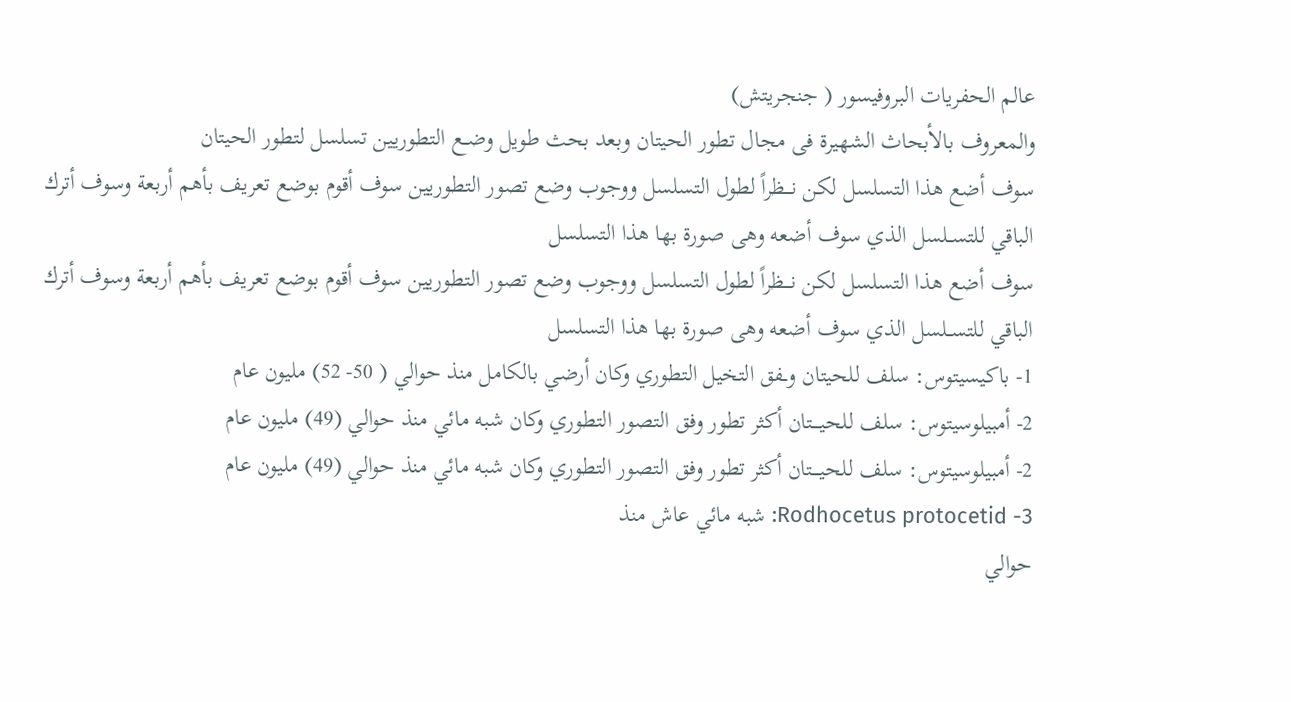عالم الحفريات البروفيسور ( جنجريتش)
والمعروف بالأبحاث الشهيرة فى مجال تطور الحيتان وبعد بحث طويل وضــع التطوريين تسلسل لتطور الحيتان
سوف أضع هذا التسلسل لكن نـــظراً لطول التسلسل ووجوب وضع تصور التطوريين سوف أقوم بوضع تعريف بأهم أربعة وسوف أترك الباقي للتســلسل الذي سوف أضعه وهى صورة بها هذا التسلسل
سوف أضع هذا التسلسل لكن نـــظراً لطول التسلسل ووجوب وضع تصور التطوريين سوف أقوم بوضع تعريف بأهم أربعة وسوف أترك الباقي للتســلسل الذي سوف أضعه وهى صورة بها هذا التسلسل
1- باكيسيتوس: سلف للحيتان وــفق التخيل التطوري وكان أرضي بالكامل منذ حوالي ( 50- 52) مليون عام
2- أمبيلوسيتوس: سلف للحيــــتان أكثر تطور وفق التصور التطوري وكان شبه مائي منذ حوالي (49) مليون عام
2- أمبيلوسيتوس: سلف للحيــــتان أكثر تطور وفق التصور التطوري وكان شبه مائي منذ حوالي (49) مليون عام
3- Rodhocetus protocetid: شبه مائي عاش منذ
حوالي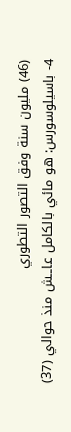(46) مليون سنة وفق التصور التطوري
4- باسيلوسورس: هو مائي بالكامل عاــش منذ حوالي (37)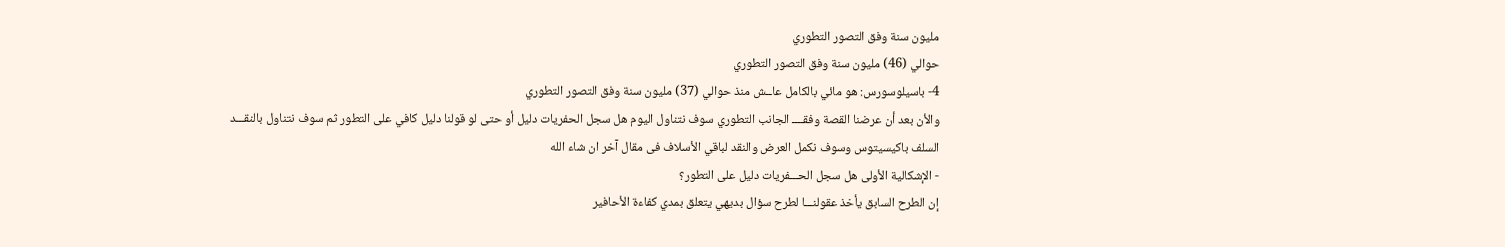مليون سنة وفق التصور التطوري
حوالي (46) مليون سنة وفق التصور التطوري
4- باسيلوسورس: هو مائي بالكامل عاــش منذ حوالي (37) مليون سنة وفق التصور التطوري
والأن بعد أن عرضنا القصة وفقــــ الجانب التطوري سوف نتناول اليوم هل سجل الحفريات دليل أو حتى لو قولنا دليل كافي على التطور ثم سوف نتناول بالنقـــد السلف باكيسيتوس وسوف نكمل العرض والنقد لباقي الأسلاف فى مقال آخر ان شاء الله
- الإشكالية الأولى هل سجل الحـــفريات دليل على التطور؟
إن الطرح السابق يأخذ عقولنـــا لطرح سؤال بديهي يتعلق بمدي كفاءة الأحافير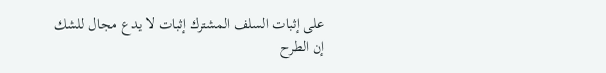على إثبات السلف المشترك إثبات لا يدع مجال للشك
إن الطرح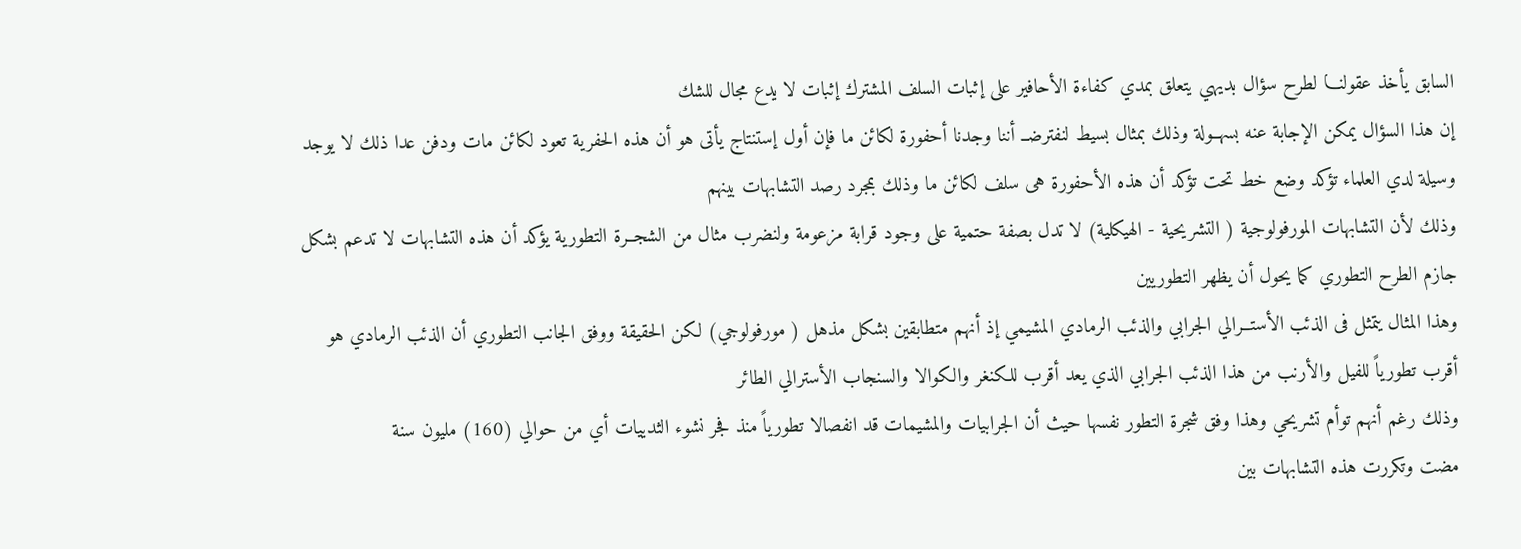السابق يأخذ عقولنـــا لطرح سؤال بديهي يتعلق بمدي كفاءة الأحافير على إثبات السلف المشترك إثبات لا يدع مجال للشك
إن هذا السؤال يمكن الإجابة عنه بسهــولة وذلك بمثال بسيط لنفترضــ أننا وجدنا أحفورة لكائن ما فإن أول إستنتاج يأتى هو أن هذه الحفرية تعود لكائن مات ودفن عدا ذلك لا يوجد وسيلة لدي العلماء تؤكد وضع خط تحت تؤكد أن هذه الأحفورة هى سلف لكائن ما وذلك بمجرد رصد التشابهات بينهم
وذلك لأن التشابهات المورفولوجية ( التشريحية - الهيكلية) لا تدل بصفة حتمية على وجود قرابة مزعومة ولنضرب مثال من الشجــرة التطورية يؤكد أن هذه التشابهات لا تدعم بشكل جازم الطرح التطوري كما يحول أن يظهر التطوريين
وهذا المثال يتمثل فى الذئب الأستــرالي الجرابي والذئب الرمادي المشيمي إذ أنهم متطابقين بشكل مذهل ( مورفولوجي) لكن الحقيقة ووفق الجانب التطوري أن الذئب الرمادي هو أقرب تطورياً للفيل والأرنب من هذا الذئب الجرابي الذي يعد أقرب للكنغر والكوالا والسنجاب الأسترالي الطائر
وذلك رغم أنهم توأم تشريحي وهذا وفق شجرة التطور نفسها حيث أن الجرابيات والمشيمات قد انفصالا تطورياً منذ فجر نشوء الثدييات أي من حوالي (160) مليون سنة
مضت وتكررت هذه التشابهات بين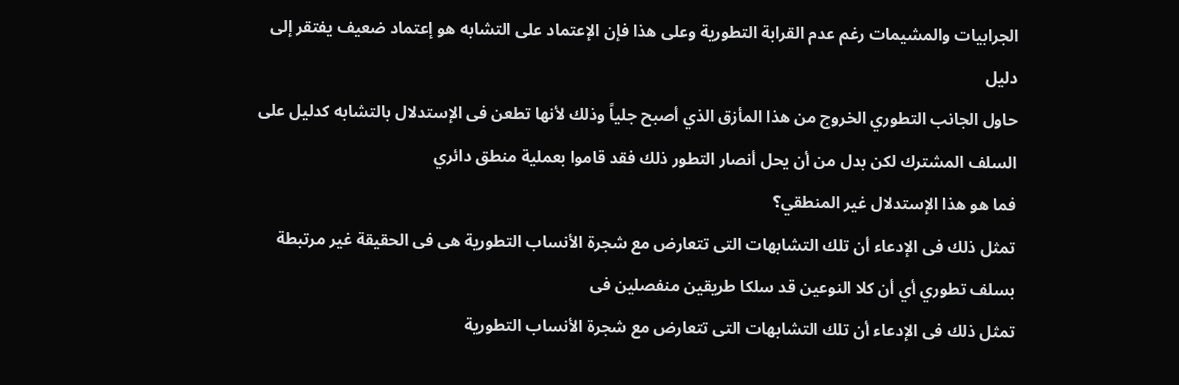الجرابيات والمشيمات رغم عدم القرابة التطورية وعلى هذا فإن الإعتماد على التشابه هو إعتماد ضعيف يفتقر إلى دليل
حاول الجانب التطوري الخروج من هذا المأزق الذي أصبح جلياً وذلك لأنها تطعن فى الإستدلال بالتشابه كدليل على السلف المشترك لكن بدل من أن يحل أنصار التطور ذلك فقد قاموا بعملية منطق دائري
فما هو هذا الإستدلال غير المنطقي؟
تمثل ذلك فى الإدعاء أن تلك التشابهات التى تتعارض مع شجرة الأنساب التطورية هى فى الحقيقة غير مرتبطة بسلف تطوري أي أن كلا النوعين قد سلكا طريقين منفصلين فى
تمثل ذلك فى الإدعاء أن تلك التشابهات التى تتعارض مع شجرة الأنساب التطورية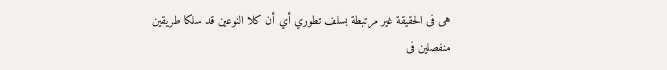هى فى الحقيقة غير مرتبطة بسلف تطوري أي أن كلا النوعين قد سلكا طريقين منفصلين فى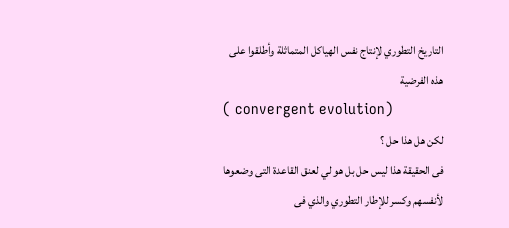التاريخ التطوري لإنتاج نفس الهياكل المتماثلة وأطلقوا على هذه الفرضية
( convergent evolution)
لكن هل هذا حل ؟
فى الحقيقة هذا ليس حل بل هو لي لعنق القاعدة التى وضعوها لأنفسهم وكسر للإطار التطوري والذي فى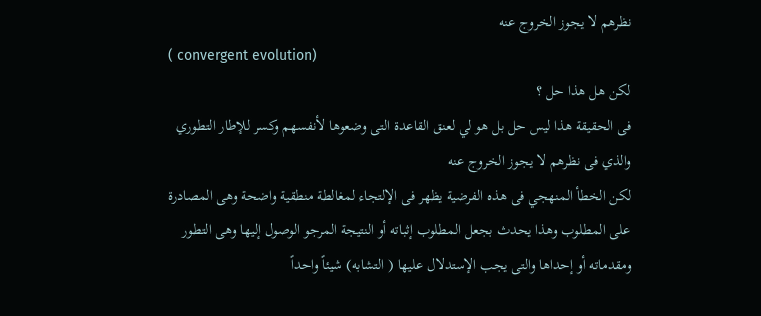نظرهم لا يجوز الخروج عنه
( convergent evolution)
لكن هل هذا حل ؟
فى الحقيقة هذا ليس حل بل هو لي لعنق القاعدة التى وضعوها لأنفسهم وكسر للإطار التطوري والذي فى نظرهم لا يجوز الخروج عنه
لكن الخطأ المنهجي فى هذه الفرضية يظهر فى الإلتجاء لمغالطة منطقية واضحة وهى المصادرة على المطلوب وهذا يحدث بجعل المطلوب إثباته أو النتيجة المرجو الوصول إليها وهى التطور ومقدماته أو إحداها والتى يجب الإستدلال عليها ( التشابه) شيئاً واحداً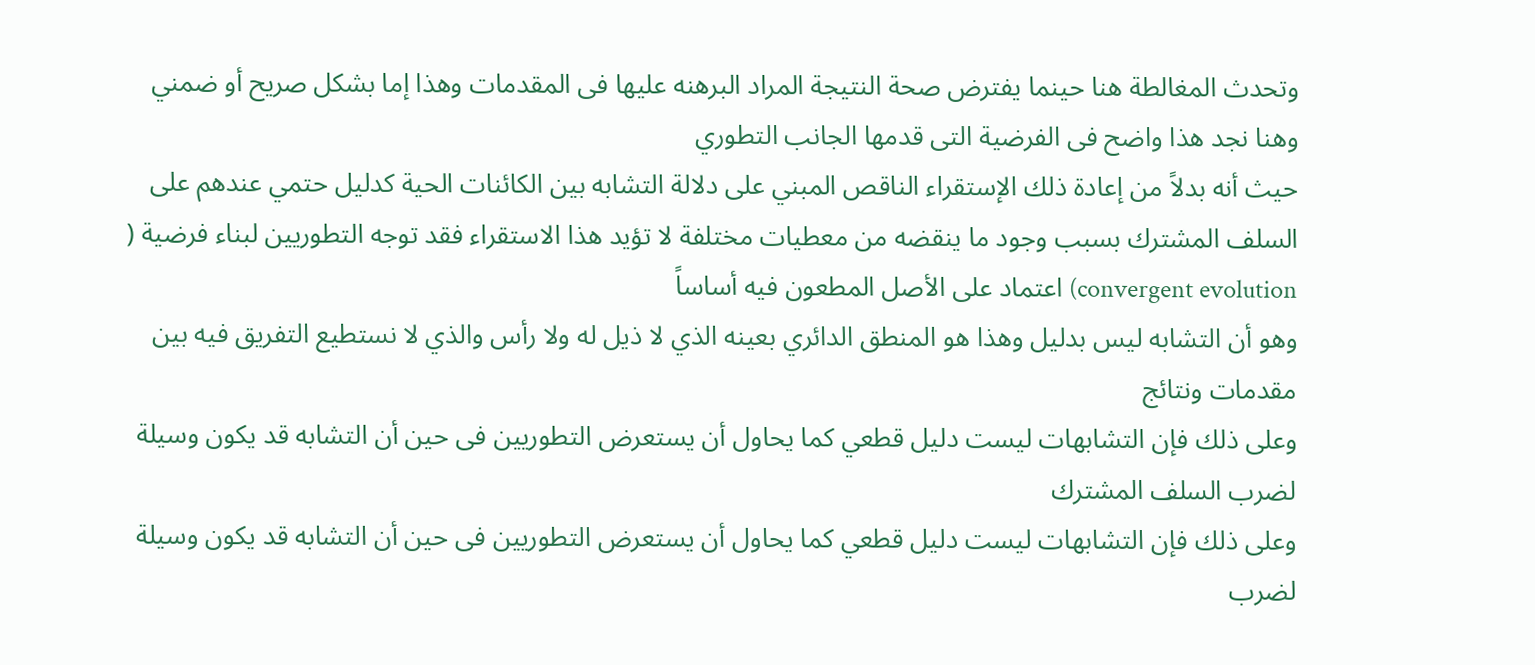وتحدث المغالطة هنا حينما يفترض صحة النتيجة المراد البرهنه عليها فى المقدمات وهذا إما بشكل صريح أو ضمني وهنا نجد هذا واضح فى الفرضية التى قدمها الجانب التطوري
حيث أنه بدلاً من إعادة ذلك الإستقراء الناقص المبني على دلالة التشابه بين الكائنات الحية كدليل حتمي عندهم على السلف المشترك بسبب وجود ما ينقضه من معطيات مختلفة لا تؤيد هذا الاستقراء فقد توجه التطوريين لبناء فرضية ( convergent evolution) اعتماد على الأصل المطعون فيه أساساً
وهو أن التشابه ليس بدليل وهذا هو المنطق الدائري بعينه الذي لا ذيل له ولا رأس والذي لا نستطيع التفريق فيه بين مقدمات ونتائج
وعلى ذلك فإن التشابهات ليست دليل قطعي كما يحاول أن يستعرض التطوريين فى حين أن التشابه قد يكون وسيلة لضرب السلف المشترك
وعلى ذلك فإن التشابهات ليست دليل قطعي كما يحاول أن يستعرض التطوريين فى حين أن التشابه قد يكون وسيلة لضرب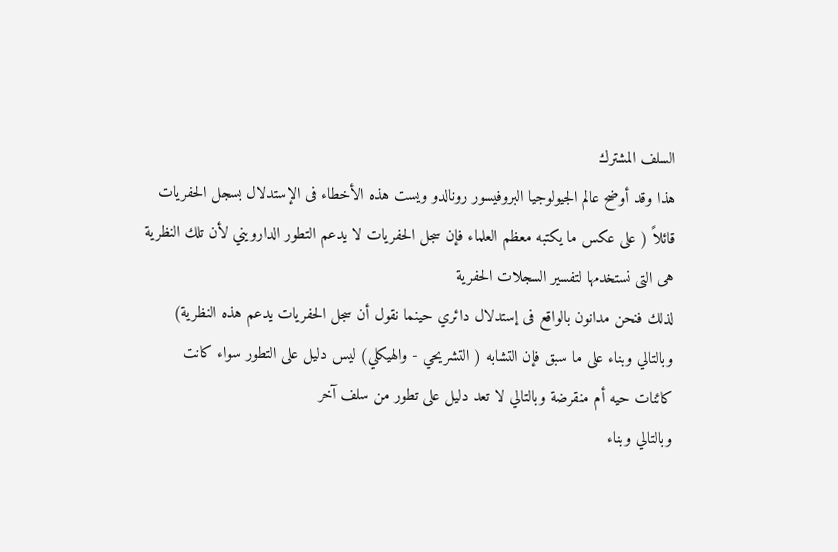السلف المشترك
هذا وقد أوضح عالم الجيولوجيا البروفيسور رونالدو ويست هذه الأخطاء فى الإستدلال بسجل الحفريات قائلاً ( على عكس ما يكتبه معظم العلماء فإن سجل الحفريات لا يدعم التطور الدارويني لأن تلك النظرية هى التى نستخدمها لتفسير السجلات الحفرية
لذلك فنحن مدانون بالواقع فى إستدلال دائري حينما نقول أن سجل الحفريات يدعم هذه النظرية)
وبالتالي وبناء على ما سبق فإن التشابه ( التشريحي - والهيكلي) ليس دليل على التطور سواء كانت كائنات حيه أم منقرضة وبالتالي لا تعد دليل على تطور من سلف آخر
وبالتالي وبناء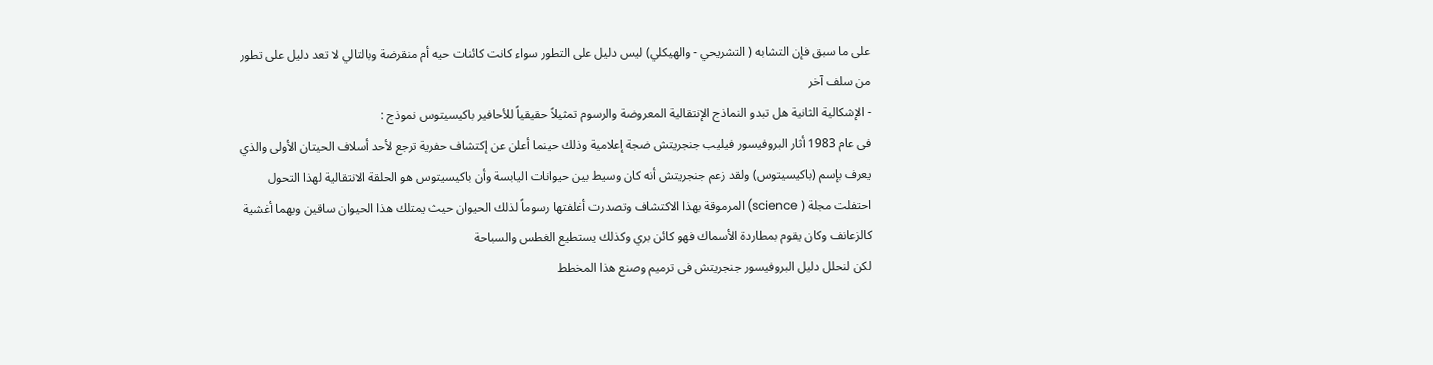على ما سبق فإن التشابه ( التشريحي - والهيكلي) ليس دليل على التطور سواء كانت كائنات حيه أم منقرضة وبالتالي لا تعد دليل على تطور من سلف آخر
- الإشكالية الثانية هل تبدو النماذج الإنتقالية المعروضة والرسوم تمثيلاً حقيقياً للأحافير باكيسيتوس نموذج :
فى عام 1983 أثار البروفيسور فيليب جنجريتش ضجة إعلامية وذلك حينما أعلن عن إكتشاف حفرية ترجع لأحد أسلاف الحيتان الأولى والذي يعرف بإسم (باكيسيتوس) ولقد زعم جنجريتش أنه كان وسيط بين حيوانات اليابسة وأن باكيسيتوس هو الحلقة الانتقالية لهذا التحول
احتفلت مجلة ( science) المرموقة بهذا الاكتشاف وتصدرت أغلفتها رسوماً لذلك الحيوان حيث يمتلك هذا الحيوان ساقين وبهما أغشية كالزعانف وكان يقوم بمطاردة الأسماك فهو كائن بري وكذلك يستطيع الغطس والسباحة
لكن لنحلل دليل البروفيسور جنجريتش فى ترميم وصنع هذا المخطط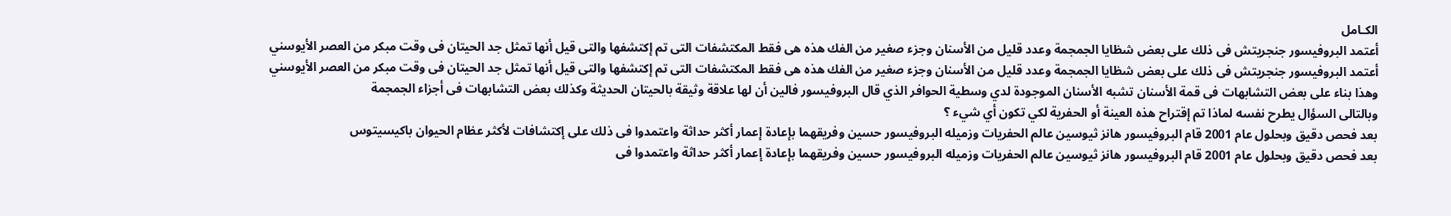الكـامل
أعتمد البروفيسور جنجريتش فى ذلك على بعض شظايا الجمجمة وعدد قليل من الأسنان وجزء صغير من الفك هذه هى فقط المكتشفات التى تم إكتشفها والتى قيل أنها تمثل جد الحيتان فى وقت مبكر من العصر الأيوسني
أعتمد البروفيسور جنجريتش فى ذلك على بعض شظايا الجمجمة وعدد قليل من الأسنان وجزء صغير من الفك هذه هى فقط المكتشفات التى تم إكتشفها والتى قيل أنها تمثل جد الحيتان فى وقت مبكر من العصر الأيوسني
وهذا بناء على بعض التشابهات فى قمة الأسنان تشبه الأسنان الموجودة لدي وسطية الحوافر الذي قال البروفيسور فالين أن لها علاقة وثيقة بالحيتان الحديثة وكذلك بعض التشابهات فى أجزاء الجمجمة
وبالتالى السؤال يطرح نفسه لماذا تم إقتراح هذه العينة أو الحفرية لكي تكون أي شيء ؟
بعد فحص دقيق وبحلول عام 2001 قام البروفيسور هانز ثيوسين عالم الحفريات وزميله البروفيسور حسين وفريقهما بإعادة إعمار أكثر حداثة واعتمدوا فى ذلك على إكتشافات لأكثر عظام الحيوان باكيسيتوس
بعد فحص دقيق وبحلول عام 2001 قام البروفيسور هانز ثيوسين عالم الحفريات وزميله البروفيسور حسين وفريقهما بإعادة إعمار أكثر حداثة واعتمدوا فى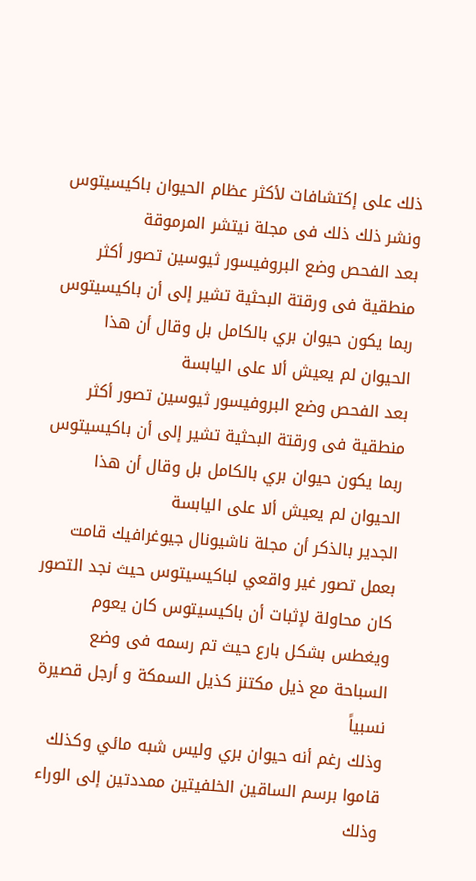ذلك على إكتشافات لأكثر عظام الحيوان باكيسيتوس
ونشر ذلك ذلك فى مجلة نيتشر المرموقة
بعد الفحص وضع البروفيسور ثيوسين تصور أكثر منطقية فى ورقتة البحثية تشير إلى أن باكيسيتوس ربما يكون حيوان بري بالكامل بل وقال أن هذا الحيوان لم يعيش ألا على اليابسة
بعد الفحص وضع البروفيسور ثيوسين تصور أكثر منطقية فى ورقتة البحثية تشير إلى أن باكيسيتوس ربما يكون حيوان بري بالكامل بل وقال أن هذا الحيوان لم يعيش ألا على اليابسة
الجدير بالذكر أن مجلة ناشيونال جيوغرافيك قامت بعمل تصور غير واقعي لباكيسيتوس حيث نجد التصور كان محاولة لإثبات أن باكيسيتوس كان يعوم ويغطس بشكل بارع حيث تم رسمه فى وضع السباحة مع ذيل مكتنز كذيل السمكة و أرجل قصيرة نسبياً
وذلك رغم أنه حيوان بري وليس شبه مائي وكذلك قاموا برسم الساقين الخلفيتين ممددتين إلى الوراء وذلك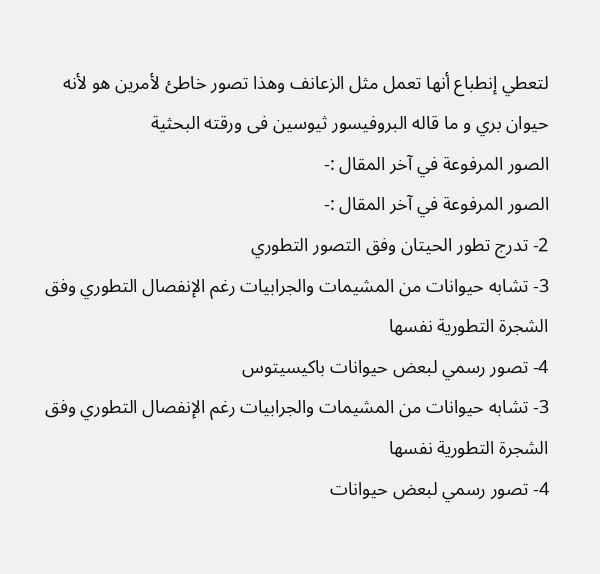لتعطي إنطباع أنها تعمل مثل الزعانف وهذا تصور خاطئ لأمرين هو لأنه حيوان بري و ما قاله البروفيسور ثيوسين فى ورقته البحثية
الصور المرفوعة في آخر المقال :-
الصور المرفوعة في آخر المقال :-
2- تدرج تطور الحيتان وفق التصور التطوري
3- تشابه حيوانات من المشيمات والجرابيات رغم الإنفصال التطوري وفق الشجرة التطورية نفسها
4- تصور رسمي لبعض حيوانات باكيسيتوس
3- تشابه حيوانات من المشيمات والجرابيات رغم الإنفصال التطوري وفق الشجرة التطورية نفسها
4- تصور رسمي لبعض حيوانات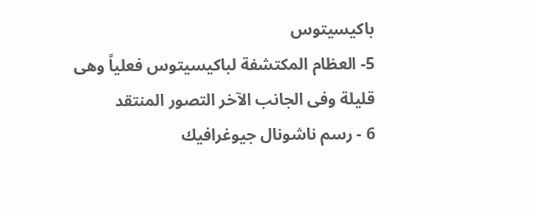باكيسيتوس
5- العظام المكتشفة لباكيسيتوس فعلياً وهى قليلة وفى الجانب الآخر التصور المنتقد
6 - رسم ناشونال جيوغرافيك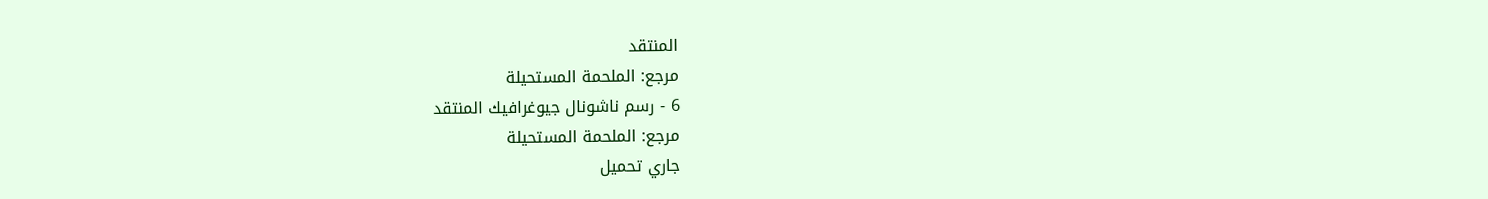المنتقد
مرجع: الملحمة المستحيلة
6 - رسم ناشونال جيوغرافيك المنتقد
مرجع: الملحمة المستحيلة
جاري تحميل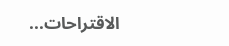الاقتراحات...